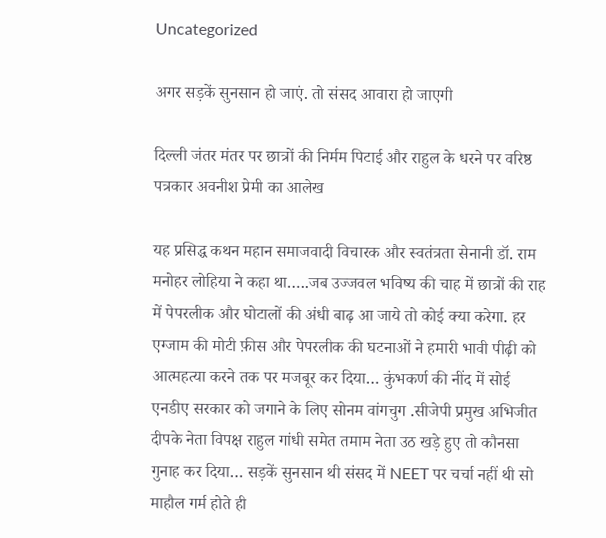Uncategorized

अगर सड़कें सुनसान हो जाएं. तो संसद आवारा हो जाएगी

दिल्ली जंतर मंतर पर छात्रों की निर्मम पिटाई और राहुल के धरने पर वरिष्ठ पत्रकार अवनीश प्रेमी का आलेख

यह प्रसिद्ध कथन महान समाजवादी विचारक और स्वतंत्रता सेनानी डॉ. राम मनोहर लोहिया ने कहा था…..जब उज्जवल भविष्य की चाह में छात्रों की राह में पेपरलीक और घोटालों की अंधी बाढ़ आ जाये तो कोई क्या करेगा. हर एग्जाम की मोटी फ़ीस और पेपरलीक की घटनाओं ने हमारी भावी पीढ़ी को आत्महत्या करने तक पर मजबूर कर दिया… कुंभकर्ण की नींद में सोई एनडीए सरकार को जगाने के लिए सोनम वांगचुग .सीजेपी प्रमुख अभिजीत दीपके नेता विपक्ष राहुल गांधी समेत तमाम नेता उठ खड़े हुए तो कौनसा गुनाह कर दिया… सड़कें सुनसान थी संसद में NEET पर चर्चा नहीं थी सो माहौल गर्म होते ही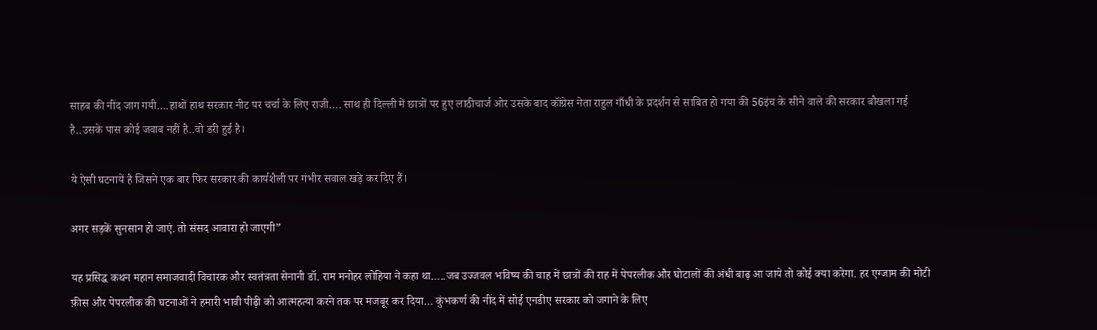साहब की नींद जाग गयी….हाथों हाथ सरकार नीट पर चर्चा के लिए राजी…. साथ ही दिल्ली में छात्रों पर हुए लाठीचार्ज ओर उसके बाद कॉंग्रेस नेता राहुल गाँधी के प्रदर्शन से साबित हो गया की 56इंच के सीने वाले की सरकार बौखला गई है..उसके पास कोई जवाब नहीं है..वो डरी हुई है।

ये ऐसी घटनायें है जिसने एक बार फिर सरकार की कार्यशैली पर गंभीर सवाल खड़े कर दिए हैं।

अगर सड़कें सुनसान हो जाएं. तो संसद आवारा हो जाएगी”

यह प्रसिद्ध कथन महान समाजवादी विचारक और स्वतंत्रता सेनानी डॉ. राम मनोहर लोहिया ने कहा था…..जब उज्जवल भविष्य की चाह में छात्रों की राह में पेपरलीक और घोटालों की अंधी बाढ़ आ जाये तो कोई क्या करेगा. हर एग्जाम की मोटी फ़ीस और पेपरलीक की घटनाओं ने हमारी भावी पीढ़ी को आत्महत्या करने तक पर मजबूर कर दिया… कुंभकर्ण की नींद में सोई एनडीए सरकार को जगाने के लिए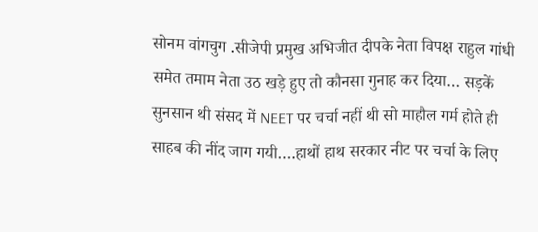सोनम वांगचुग .सीजेपी प्रमुख अभिजीत दीपके नेता विपक्ष राहुल गांधी समेत तमाम नेता उठ खड़े हुए तो कौनसा गुनाह कर दिया… सड़कें सुनसान थी संसद में NEET पर चर्चा नहीं थी सो माहौल गर्म होते ही साहब की नींद जाग गयी….हाथों हाथ सरकार नीट पर चर्चा के लिए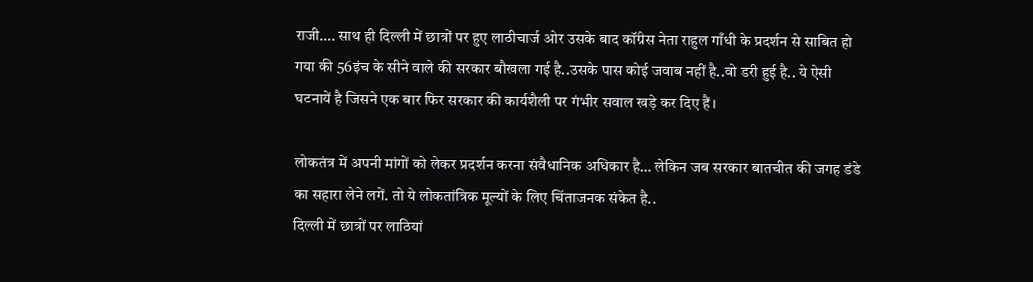राजी…. साथ ही दिल्ली में छात्रों पर हुए लाठीचार्ज ओर उसके बाद कॉंग्रेस नेता राहुल गाँधी के प्रदर्शन से साबित हो गया की 56इंच के सीने वाले की सरकार बौखला गई है..उसके पास कोई जवाब नहीं है..वो डरी हुई है.. ये ऐसी घटनायें है जिसने एक बार फिर सरकार की कार्यशैली पर गंभीर सवाल खड़े कर दिए हैं।

लोकतंत्र में अपनी मांगों को लेकर प्रदर्शन करना संवैधानिक अधिकार है… लेकिन जब सरकार बातचीत की जगह डंडे का सहारा लेने लगें. तो ये लोकतांत्रिक मूल्यों के लिए चिंताजनक संकेत है..
दिल्ली में छात्रों पर लाठियां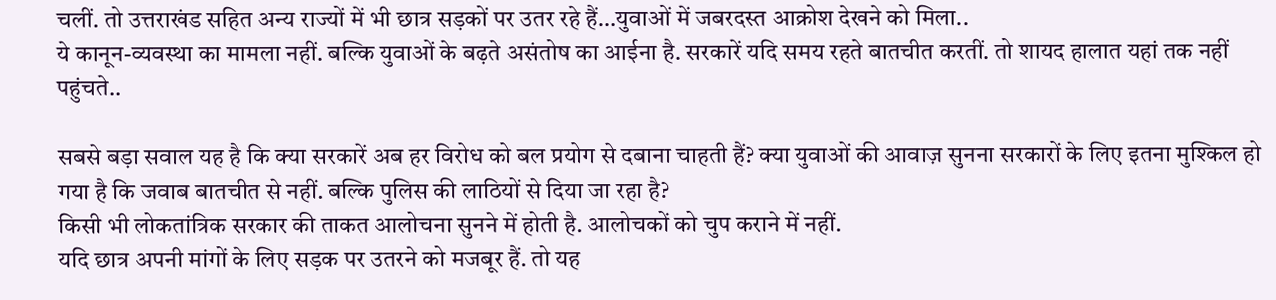चलीं. तो उत्तराखंड सहित अन्य राज्यों में भी छात्र सड़कों पर उतर रहे हैं…युवाओं में जबरदस्त आक्रोश देखने को मिला..
ये कानून-व्यवस्था का मामला नहीं. बल्कि युवाओं के बढ़ते असंतोष का आईना है. सरकारें यदि समय रहते बातचीत करतीं. तो शायद हालात यहां तक नहीं पहुंचते..

सबसे बड़ा सवाल यह है कि क्या सरकारें अब हर विरोध को बल प्रयोग से दबाना चाहती हैं? क्या युवाओं की आवाज़ सुनना सरकारों के लिए इतना मुश्किल हो गया है कि जवाब बातचीत से नहीं. बल्कि पुलिस की लाठियों से दिया जा रहा है?
किसी भी लोकतांत्रिक सरकार की ताकत आलोचना सुनने में होती है. आलोचकों को चुप कराने में नहीं.
यदि छात्र अपनी मांगों के लिए सड़क पर उतरने को मजबूर हैं. तो यह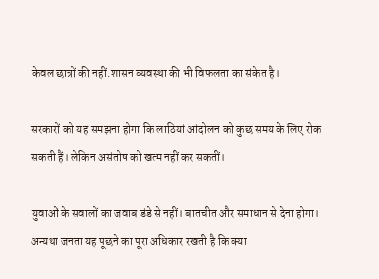केवल छात्रों की नहीं.शासन व्यवस्था की भी विफलता का संकेत है।

सरकारों को यह समझना होगा कि लाठियां आंदोलन को कुछ समय के लिए रोक सकती हैं। लेकिन असंतोष को खत्म नहीं कर सकतीं।

युवाओं के सवालों का जवाब डंडे से नहीं। बातचीत और समाधान से देना होगा। अन्यथा जनता यह पूछने का पूरा अधिकार रखती है कि क्या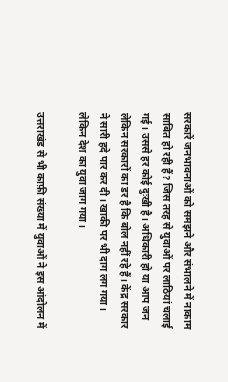सरकारें जनभावनाओं को समझने और संभालने में नाकाम साबित हो रही हैं? जिस तरह से युवाओं पर लाठियां चलाई गई। उससे हर कोई दुःखी है। अधिकारी हो या आप जन लेकिन सरकारों का डर है कि बोल नहीं रहे हैं। केंद्र सरकार ने सारी हदे पार कर दी। खाकी पर भी दाग लग गया। लेकिन देश का युवा जाग गया।

उत्तराखंड से भी काफ़ी संख्या में युवाओं ने इस आंदोलन में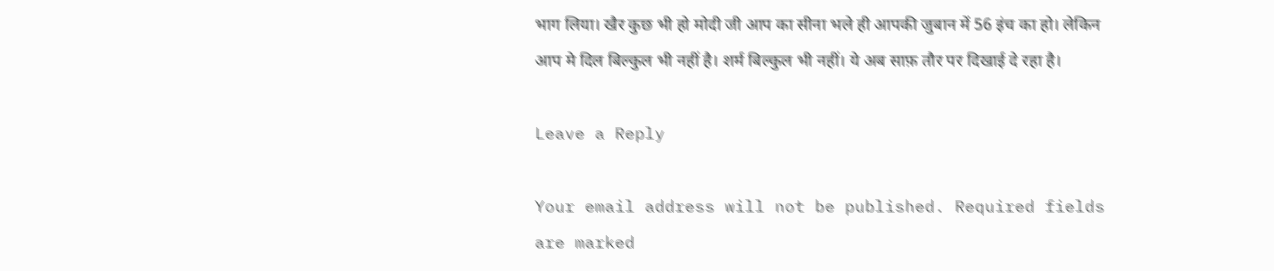भाग लिया। खैर कुछ भी हो मोदी जी आप का सीना भले ही आपकी जुबान में 56 इंच का हो। लेकिन आप मे दिल बिल्कुल भी नहीं है। शर्म बिल्कुल भी नहीं। ये अब साफ़ तौर पर दिखाई दे रहा है।

Leave a Reply

Your email address will not be published. Required fields are marked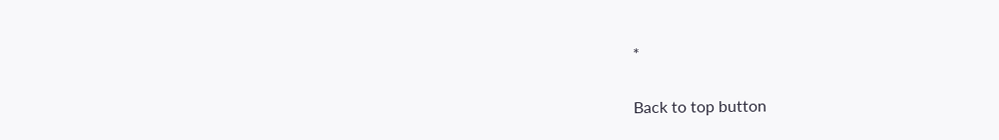*

Back to top button